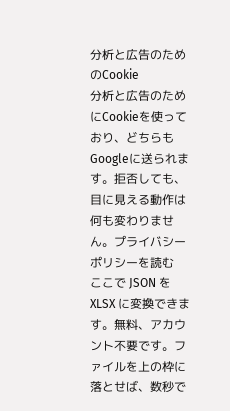分析と広告のためのCookie
分析と広告のためにCookieを使っており、どちらもGoogleに送られます。拒否しても、目に見える動作は何も変わりません。プライバシーポリシーを読む
ここで JSON を XLSX に変換できます。無料、アカウント不要です。ファイルを上の枠に落とせば、数秒で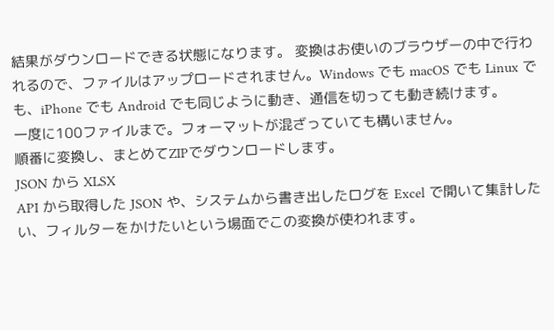結果がダウンロードできる状態になります。 変換はお使いのブラウザーの中で行われるので、ファイルはアップロードされません。Windows でも macOS でも Linux でも、iPhone でも Android でも同じように動き、通信を切っても動き続けます。
一度に100ファイルまで。フォーマットが混ざっていても構いません。
順番に変換し、まとめてZIPでダウンロードします。
JSON から XLSX
API から取得した JSON や、システムから書き出したログを Excel で開いて集計したい、フィルターをかけたいという場面でこの変換が使われます。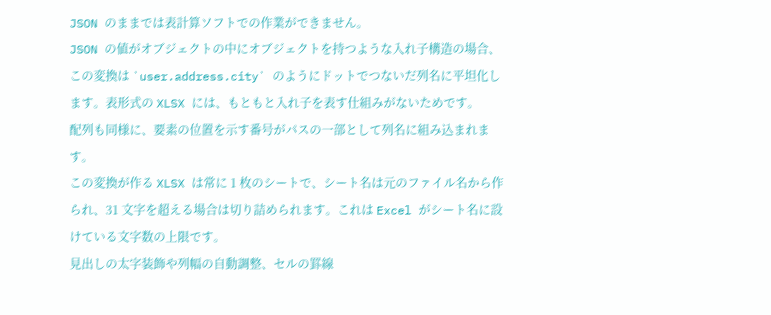JSON のままでは表計算ソフトでの作業ができません。
JSON の値がオブジェクトの中にオブジェクトを持つような入れ子構造の場合、この変換は `user.address.city` のようにドットでつないだ列名に平坦化します。表形式の XLSX には、もともと入れ子を表す仕組みがないためです。
配列も同様に、要素の位置を示す番号がパスの一部として列名に組み込まれます。
この変換が作る XLSX は常に 1 枚のシートで、シート名は元のファイル名から作られ、31 文字を超える場合は切り詰められます。これは Excel がシート名に設けている文字数の上限です。
見出しの太字装飾や列幅の自動調整、セルの罫線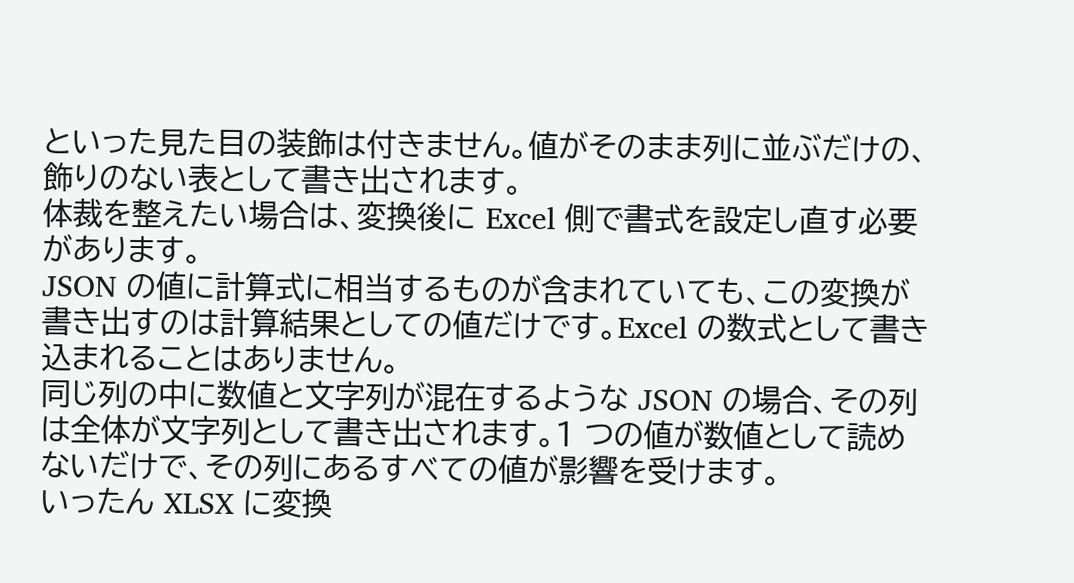といった見た目の装飾は付きません。値がそのまま列に並ぶだけの、飾りのない表として書き出されます。
体裁を整えたい場合は、変換後に Excel 側で書式を設定し直す必要があります。
JSON の値に計算式に相当するものが含まれていても、この変換が書き出すのは計算結果としての値だけです。Excel の数式として書き込まれることはありません。
同じ列の中に数値と文字列が混在するような JSON の場合、その列は全体が文字列として書き出されます。1 つの値が数値として読めないだけで、その列にあるすべての値が影響を受けます。
いったん XLSX に変換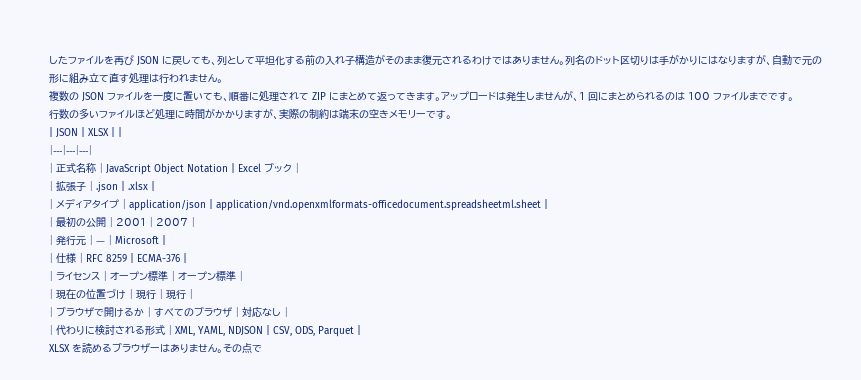したファイルを再び JSON に戻しても、列として平坦化する前の入れ子構造がそのまま復元されるわけではありません。列名のドット区切りは手がかりにはなりますが、自動で元の形に組み立て直す処理は行われません。
複数の JSON ファイルを一度に置いても、順番に処理されて ZIP にまとめて返ってきます。アップロードは発生しませんが、1 回にまとめられるのは 100 ファイルまでです。
行数の多いファイルほど処理に時間がかかりますが、実際の制約は端末の空きメモリーです。
| JSON | XLSX | |
|---|---|---|
| 正式名称 | JavaScript Object Notation | Excel ブック |
| 拡張子 | .json | .xlsx |
| メディアタイプ | application/json | application/vnd.openxmlformats-officedocument.spreadsheetml.sheet |
| 最初の公開 | 2001 | 2007 |
| 発行元 | — | Microsoft |
| 仕様 | RFC 8259 | ECMA-376 |
| ライセンス | オープン標準 | オープン標準 |
| 現在の位置づけ | 現行 | 現行 |
| ブラウザで開けるか | すべてのブラウザ | 対応なし |
| 代わりに検討される形式 | XML, YAML, NDJSON | CSV, ODS, Parquet |
XLSX を読めるブラウザーはありません。その点で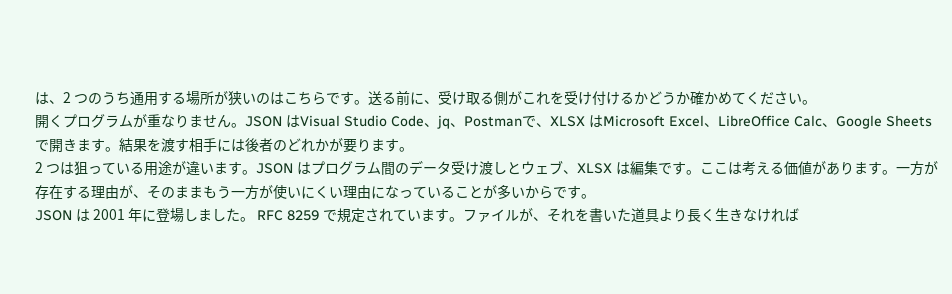は、2 つのうち通用する場所が狭いのはこちらです。送る前に、受け取る側がこれを受け付けるかどうか確かめてください。
開くプログラムが重なりません。JSON はVisual Studio Code、jq、Postmanで、XLSX はMicrosoft Excel、LibreOffice Calc、Google Sheetsで開きます。結果を渡す相手には後者のどれかが要ります。
2 つは狙っている用途が違います。JSON はプログラム間のデータ受け渡しとウェブ、XLSX は編集です。ここは考える価値があります。一方が存在する理由が、そのままもう一方が使いにくい理由になっていることが多いからです。
JSON は 2001 年に登場しました。 RFC 8259 で規定されています。ファイルが、それを書いた道具より長く生きなければ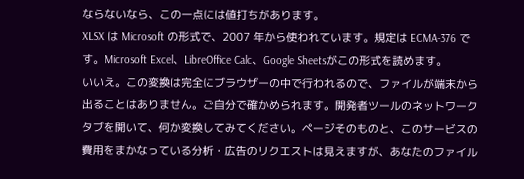ならないなら、この一点には値打ちがあります。
XLSX は Microsoft の形式で、2007 年から使われています。規定は ECMA-376 です。Microsoft Excel、LibreOffice Calc、Google Sheetsがこの形式を読めます。
いいえ。この変換は完全にブラウザーの中で行われるので、ファイルが端末から出ることはありません。ご自分で確かめられます。開発者ツールのネットワークタブを開いて、何か変換してみてください。ページそのものと、このサービスの費用をまかなっている分析・広告のリクエストは見えますが、あなたのファイル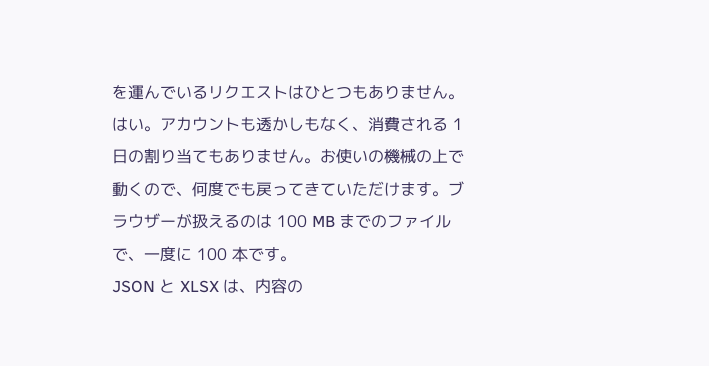を運んでいるリクエストはひとつもありません。
はい。アカウントも透かしもなく、消費される 1 日の割り当てもありません。お使いの機械の上で動くので、何度でも戻ってきていただけます。ブラウザーが扱えるのは 100 MB までのファイルで、一度に 100 本です。
JSON と XLSX は、内容の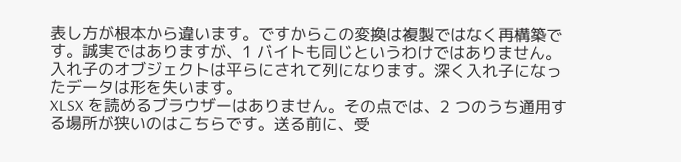表し方が根本から違います。ですからこの変換は複製ではなく再構築です。誠実ではありますが、1 バイトも同じというわけではありません。 入れ子のオブジェクトは平らにされて列になります。深く入れ子になったデータは形を失います。
XLSX を読めるブラウザーはありません。その点では、2 つのうち通用する場所が狭いのはこちらです。送る前に、受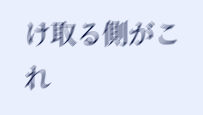け取る側がこれ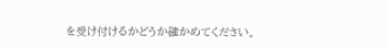を受け付けるかどうか確かめてください。